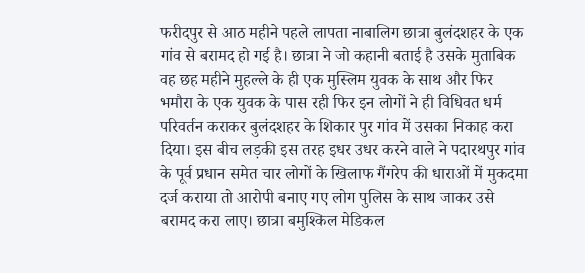फरीदपुर से आठ महीने पहले लापता नाबालिग छात्रा बुलंदशहर के एक गांव से बरामद हो गई है। छात्रा ने जो कहानी बताई है उसके मुताबिक वह छह महीने मुहल्ले के ही एक मुस्लिम युवक के साथ और फिर भमौरा के एक युवक के पास रही फिर इन लोगों ने ही विधिवत धर्म परिवर्तन कराकर बुलंदशहर के शिकार पुर गांव में उसका निकाह करा दिया। इस बीच लड़की इस तरह इधर उधर करने वाले ने पदारथपुर गांव के पूर्व प्रधान समेत चार लोगों के खिलाफ गैंगरेप की धाराओं में मुकदमा दर्ज कराया तो आरोपी बनाए गए लोग पुलिस के साथ जाकर उसे बरामद करा लाए। छात्रा बमुश्किल मेडिकल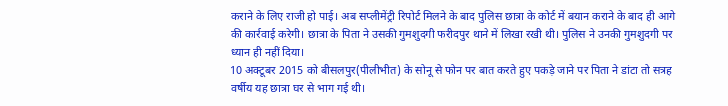कराने के लिए राजी हो पाई। अब सप्लीमेंट्री रिपोर्ट मिलने के बाद पुलिस छात्रा के कोर्ट में बयान कराने के बाद ही आगे की कार्रवाई करेगी। छात्रा के पिता ने उसकी गुमशुदगी फरीदपुर थाने में लिखा रखी थी। पुलिस ने उनकी गुमशुदगी पर ध्यान ही नहीं दिया।
10 अक्टूबर 2015 को बीसलपुर(पीलीभीत) के सोनू से फोन पर बात करते हुए पकड़े जाने पर पिता ने डांटा तो सत्रह वर्षीय यह छात्रा घर से भाग गई थी।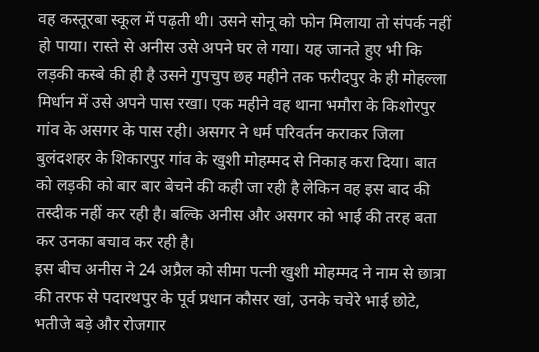वह कस्तूरबा स्कूल में पढ़ती थी। उसने सोनू को फोन मिलाया तो संपर्क नहीं हो पाया। रास्ते से अनीस उसे अपने घर ले गया। यह जानते हुए भी कि लड़की कस्बे की ही है उसने गुपचुप छह महीने तक फरीदपुर के ही मोहल्ला मिर्धान में उसे अपने पास रखा। एक महीने वह थाना भमौरा के किशोरपुर गांव के असगर के पास रही। असगर ने धर्म परिवर्तन कराकर जिला बुलंदशहर के शिकारपुर गांव के खुशी मोहम्मद से निकाह करा दिया। बात को लड़की को बार बार बेचने की कही जा रही है लेकिन वह इस बाद की तस्दीक नहीं कर रही है। बल्कि अनीस और असगर को भाई की तरह बता कर उनका बचाव कर रही है।
इस बीच अनीस ने 24 अप्रैल को सीमा पत्नी खुशी मोहम्मद ने नाम से छात्रा की तरफ से पदारथपुर के पूर्व प्रधान कौसर खां, उनके चचेरे भाई छोटे, भतीजे बड़े और रोजगार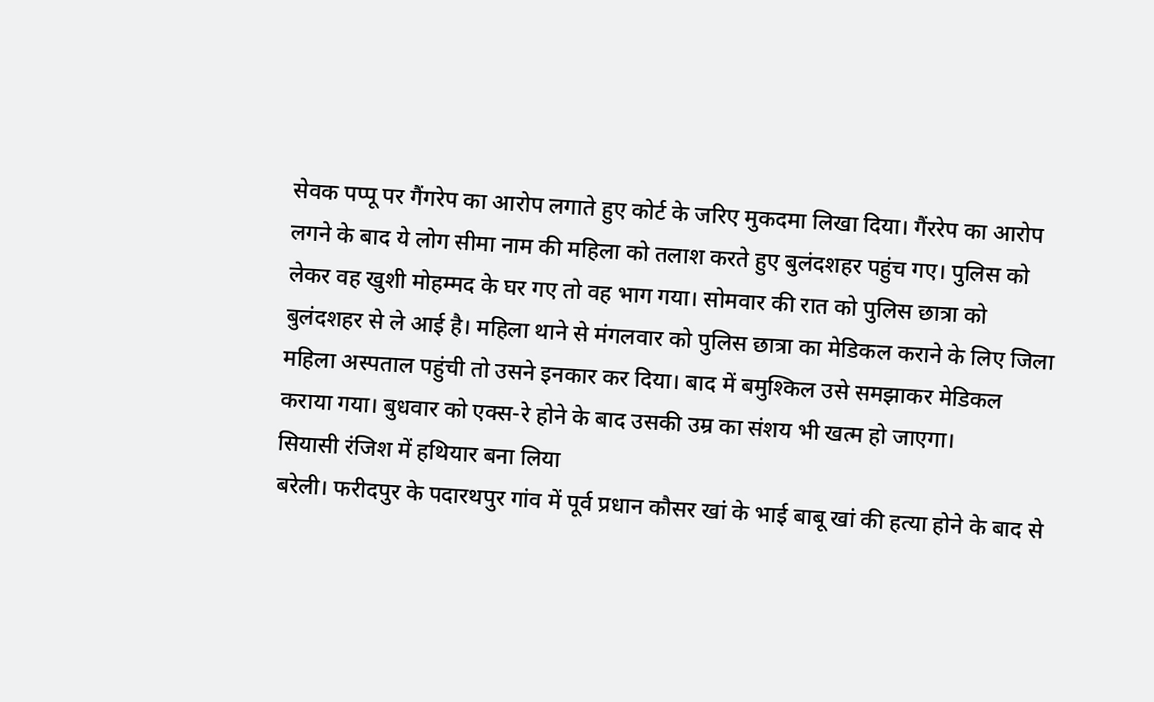सेवक पप्पू पर गैंगरेप का आरोप लगाते हुए कोर्ट के जरिए मुकदमा लिखा दिया। गैंररेप का आरोप लगने के बाद ये लोग सीमा नाम की महिला को तलाश करते हुए बुलंदशहर पहुंच गए। पुलिस को लेकर वह खुशी मोहम्मद के घर गए तो वह भाग गया। सोमवार की रात को पुलिस छात्रा को बुलंदशहर से ले आई है। महिला थाने से मंगलवार को पुलिस छात्रा का मेडिकल कराने के लिए जिला महिला अस्पताल पहुंची तो उसने इनकार कर दिया। बाद में बमुश्किल उसे समझाकर मेडिकल कराया गया। बुधवार को एक्स-रे होने के बाद उसकी उम्र का संशय भी खत्म हो जाएगा।
सियासी रंजिश में हथियार बना लिया
बरेली। फरीदपुर के पदारथपुर गांव में पूर्व प्रधान कौसर खां के भाई बाबू खां की हत्या होने के बाद से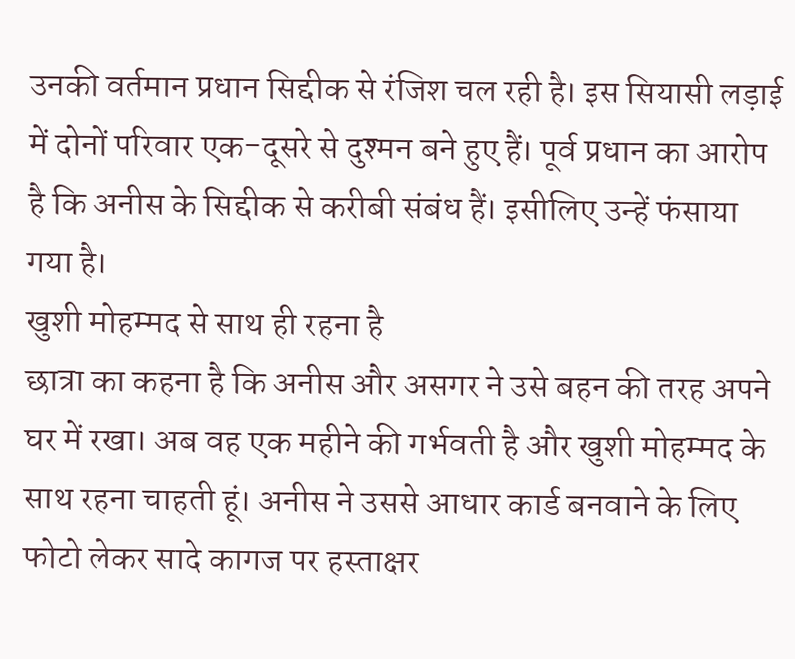उनकी वर्तमान प्रधान सिद्दीक से रंजिश चल रही है। इस सियासी लड़ाई में दोनों परिवार एक-दूसरे से दुश्मन बने हुए हैं। पूर्व प्रधान का आरोप है कि अनीस के सिद्दीक से करीबी संबंध हैं। इसीलिए उन्हें फंसाया गया है।
खुशी मोहम्मद से साथ ही रहना है
छात्रा का कहना है कि अनीस और असगर ने उसे बहन की तरह अपने घर में रखा। अब वह एक महीने की गर्भवती है और खुशी मोहम्मद के साथ रहना चाहती हूं। अनीस ने उससे आधार कार्ड बनवाने के लिए फोटो लेकर सादे कागज पर हस्ताक्षर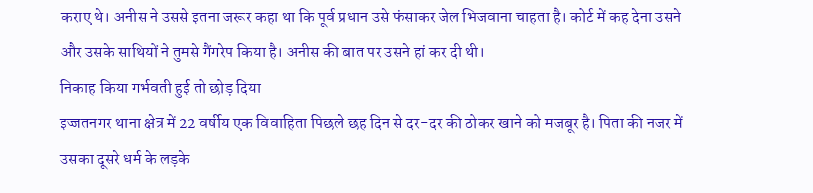कराए थे। अनीस ने उससे इतना जरूर कहा था कि पूर्व प्रधान उसे फंसाकर जेल भिजवाना चाहता है। कोर्ट में कह देना उसने और उसके साथियों ने तुमसे गैंगरेप किया है। अनीस की बात पर उसने हां कर दी थी।
निकाह किया गर्भवती हुई तो छोड़ दिया
इज्जतनगर थाना क्षेत्र में 22 वर्षीय एक विवाहिता पिछले छह दिन से दर-दर की ठोकर खाने को मजबूर है। पिता की नजर में उसका दूसरे धर्म के लड़के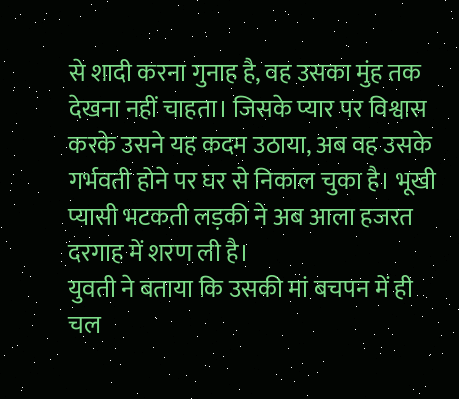से शादी करना गुनाह है, वह उसका मुंह तक देखना नहीं चाहता। जिसके प्यार पर विश्वास करके उसने यह कदम उठाया, अब वह उसके गर्भवती होने पर घर से निकाल चुका है। भूखी प्यासी भटकती लड़की ने अब आला हजरत दरगाह में शरण ली है।
युवती ने बताया कि उसकी मां बचपन में ही चल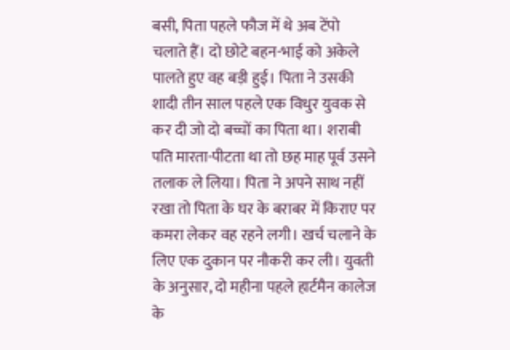बसी, पिता पहले फौज में थे अब टेंपो चलाते हैं। दो छोटे बहन-भाई को अकेले पालते हुए वह बड़ी हुई। पिता ने उसकी शादी तीन साल पहले एक विधुर युवक से कर दी जो दो बच्चों का पिता था। शराबी पति मारता-पीटता था तो छह माह पूर्व उसने तलाक ले लिया। पिता ने अपने साथ नहीं रखा तो पिता के घर के बराबर में किराए पर कमरा लेकर वह रहने लगी। खर्च चलाने के लिए एक दुकान पर नौकरी कर ली। युवती के अनुसार, दो महीना पहले हार्टमैन कालेज के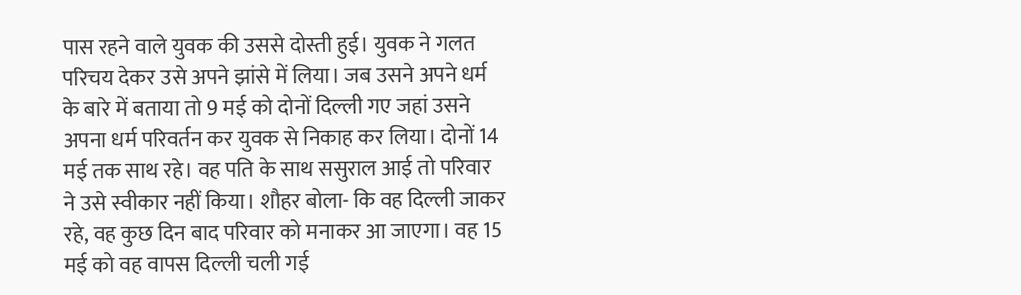पास रहने वाले युवक की उससे दोस्ती हुई। युवक ने गलत परिचय देकर उसे अपने झांसे में लिया। जब उसने अपने धर्म के बारे में बताया तो 9 मई को दोनों दिल्ली गए जहां उसने अपना धर्म परिवर्तन कर युवक से निकाह कर लिया। दोनों 14 मई तक साथ रहे। वह पति के साथ ससुराल आई तो परिवार ने उसे स्वीकार नहीं किया। शौहर बोला- कि वह दिल्ली जाकर रहे, वह कुछ दिन बाद परिवार को मनाकर आ जाएगा। वह 15 मई को वह वापस दिल्ली चली गई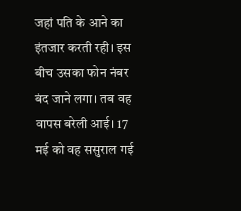जहां पति के आने का इंतजार करती रही। इस बीच उसका फोन नंबर बंद जाने लगा। तब वह वापस बरेली आई। 17 मई को वह ससुराल गई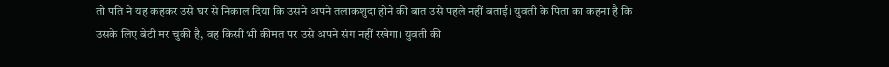तो पति ने यह कहकर उसे घर से निकाल दिया कि उसने अपने तलाकशुदा होने की बात उसे पहले नहीं बताई। युवती के पिता का कहना है कि उसके लिए बेटी मर चुकी है, वह किसी भी कीमत पर उसे अपने संग नहीं रखेगा। युवती की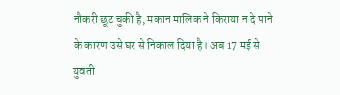नौकरी छूट चुकी है, मकान मालिक ने किराया न दे पाने के कारण उसे घर से निकाल दिया है। अब 17 मई से युवती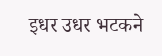इधर उधर भटकने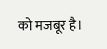को मजबूर है।